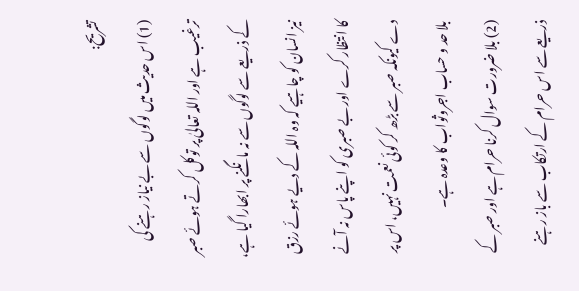تشریح:
(1) اس حدیث میں لوگوں سے بے نیاز رہنے کی ترغیب ہے اور اللہ تعالیٰ پر توکل کرتے ہوئے صبر کے ذریعے سے لوگوں سے نہ مانگنے پر ابھارا گیا ہے، نیز انسان کو چاہیے کہ وہ اللہ کے دیے ہوئے رزق کا انتظار کرے اور بے صبری کو اپنے پاس نہ آنے دے کیونکہ صبر سے بڑھ کر کوئی نعمت نہیں، اس پر بلا حد و حساب اجروثواب کا وعدہ ہے۔
(2) بلا ضرورت سوال کرنا حرام ہے اور صبر کے ذریعے سے اس حرام کے ارتکاب سے باز رہنے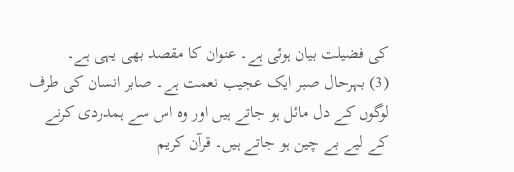کی فضیلت بیان ہوئی ہے۔ عنوان کا مقصد بھی یہی ہے۔
(3) بہرحال صبر ایک عجیب نعمت ہے۔ صابر انسان کی طرف لوگوں کے دل مائل ہو جاتے ہیں اور وہ اس سے ہمدردی کرنے کے لیے بے چین ہو جاتے ہیں۔ قرآن کریم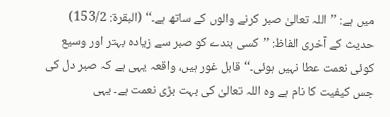میں ہے: ’’اللہ تعالیٰ صبر کرنے والوں کے ساتھ ہے۔‘‘ (البقرة: 153/2) حدیث کے آخری الفاظ: ’’کسی بندے کو صبر سے زیادہ بہتر اور وسیع کوئی نعمت عطا نہیں ہوئی۔‘‘ قابل غور ہیں، واقعہ یہی ہے کہ صبر دل کی جس کیفیت کا نام ہے وہ اللہ تعالیٰ کی بہت بڑی نعمت ہے۔ یہی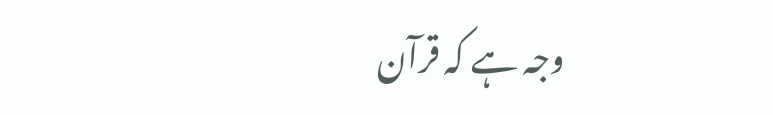وجہ ہے کہ قرآن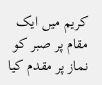کریم میں ایک مقام پر صبر کو نماز پر مقدم کیا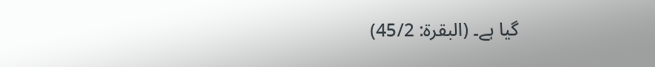گیا ہے۔ (البقرة: 45/2)